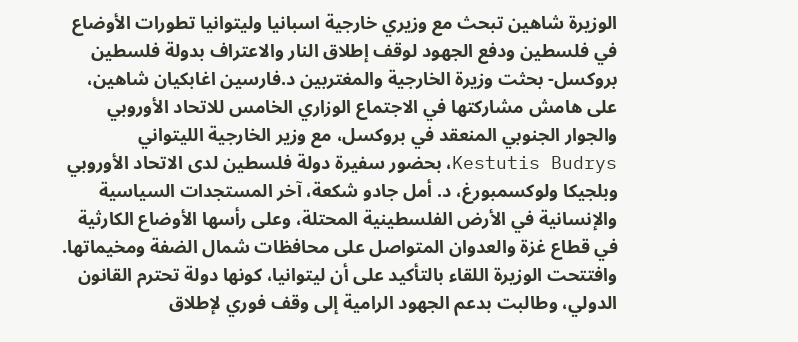الوزيرة شاهين تبحث مع وزيري خارجية اسبانيا وليتوانيا تطورات الأوضاع في فلسطين ودفع الجهود لوقف إطلاق النار والاعتراف بدولة فلسطين
بروكسل- بحثت وزيرة الخارجية والمغتربين د.فارسين اغابكيان شاهين، على هامش مشاركتها في الاجتماع الوزاري الخامس للاتحاد الأوروبي والجوار الجنوبي المنعقد في بروكسل، مع وزير الخارجية الليتواني Kestutis Budrys، بحضور سفيرة دولة فلسطين لدى الاتحاد الأوروبي وبلجيكا ولوكسمبورغ، د. أمل جادو شكعة، آخر المستجدات السياسية والإنسانية في الأرض الفلسطينية المحتلة، وعلى رأسها الأوضاع الكارثية في قطاع غزة والعدوان المتواصل على محافظات شمال الضفة ومخيماتها.
وافتتحت الوزيرة اللقاء بالتأكيد على أن ليتوانيا، كونها دولة تحترم القانون الدولي، وطالبت بدعم الجهود الرامية إلى وقف فوري لإطلاق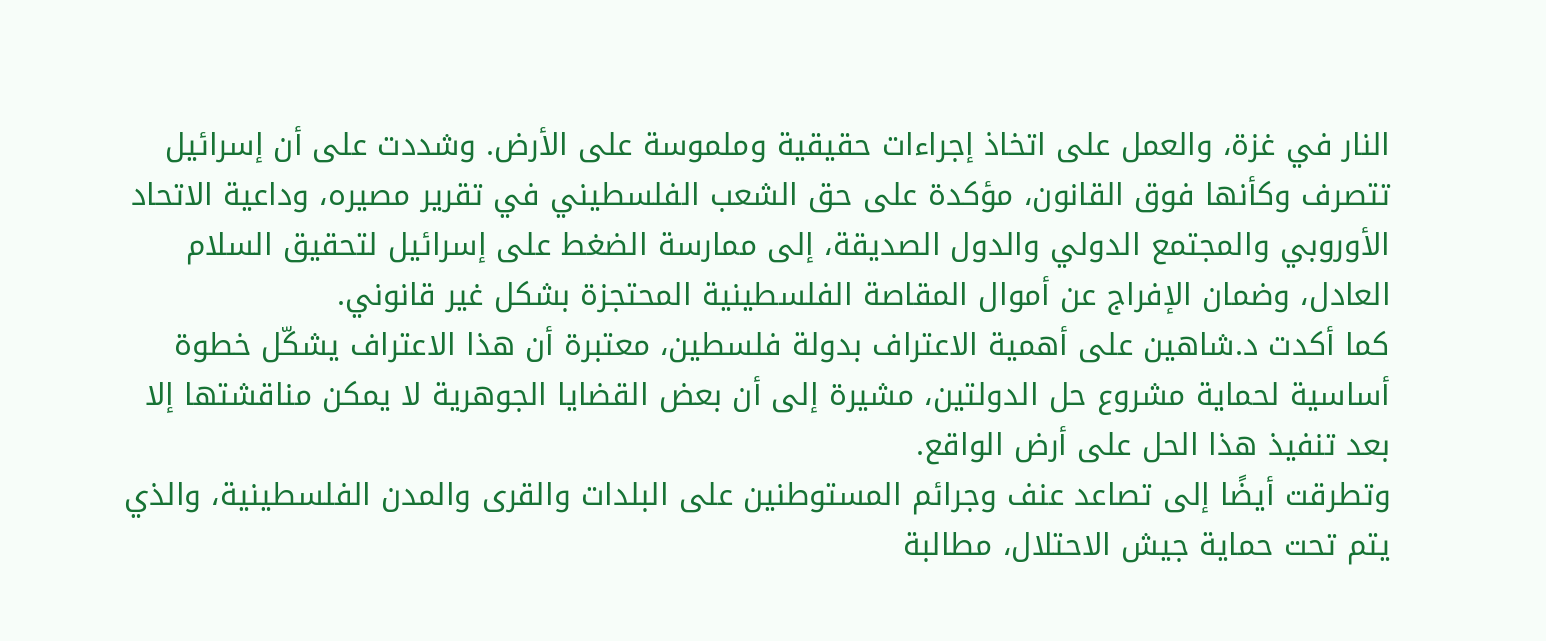النار في غزة، والعمل على اتخاذ إجراءات حقيقية وملموسة على الأرض. وشددت على أن إسرائيل تتصرف وكأنها فوق القانون، مؤكدة على حق الشعب الفلسطيني في تقرير مصيره، وداعية الاتحاد الأوروبي والمجتمع الدولي والدول الصديقة، إلى ممارسة الضغط على إسرائيل لتحقيق السلام العادل، وضمان الإفراج عن أموال المقاصة الفلسطينية المحتجزة بشكل غير قانوني.
كما أكدت د.شاهين على أهمية الاعتراف بدولة فلسطين، معتبرة أن هذا الاعتراف يشكّل خطوة أساسية لحماية مشروع حل الدولتين، مشيرة إلى أن بعض القضايا الجوهرية لا يمكن مناقشتها إلا بعد تنفيذ هذا الحل على أرض الواقع.
وتطرقت أيضًا إلى تصاعد عنف وجرائم المستوطنين على البلدات والقرى والمدن الفلسطينية، والذي يتم تحت حماية جيش الاحتلال، مطالبة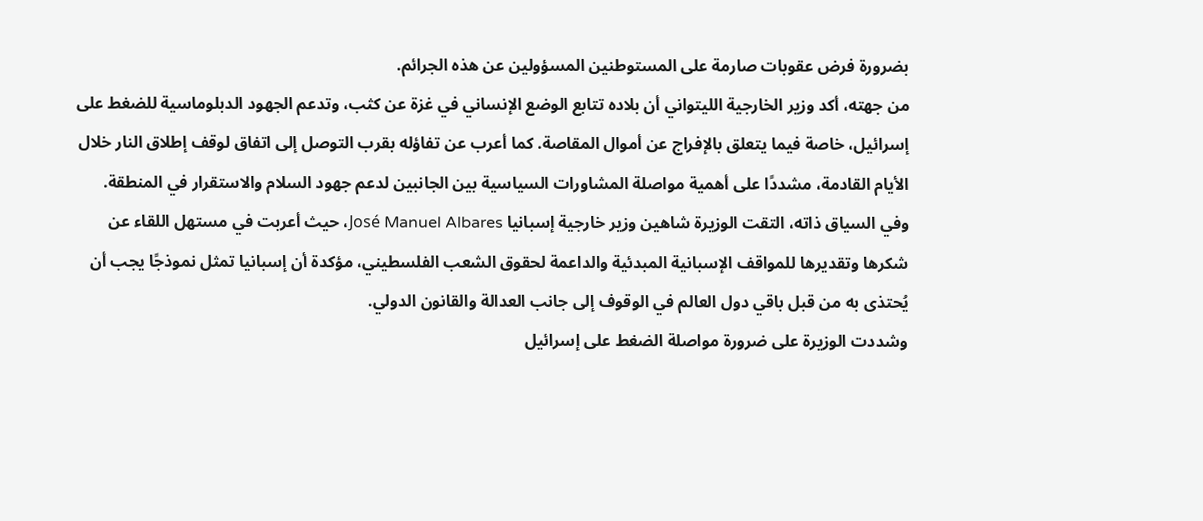بضرورة فرض عقوبات صارمة على المستوطنين المسؤولين عن هذه الجرائم.
من جهته، أكد وزير الخارجية الليتواني أن بلاده تتابع الوضع الإنساني في غزة عن كثب، وتدعم الجهود الدبلوماسية للضغط على إسرائيل، خاصة فيما يتعلق بالإفراج عن أموال المقاصة. كما أعرب عن تفاؤله بقرب التوصل إلى اتفاق لوقف إطلاق النار خلال الأيام القادمة، مشددًا على أهمية مواصلة المشاورات السياسية بين الجانبين لدعم جهود السلام والاستقرار في المنطقة.
وفي السياق ذاته، التقت الوزيرة شاهين وزير خارجية إسبانيا José Manuel Albares، حيث أعربت في مستهل اللقاء عن شكرها وتقديرها للمواقف الإسبانية المبدئية والداعمة لحقوق الشعب الفلسطيني، مؤكدة أن إسبانيا تمثل نموذجًا يجب أن يُحتذى به من قبل باقي دول العالم في الوقوف إلى جانب العدالة والقانون الدولي.
وشددت الوزيرة على ضرورة مواصلة الضغط على إسرائيل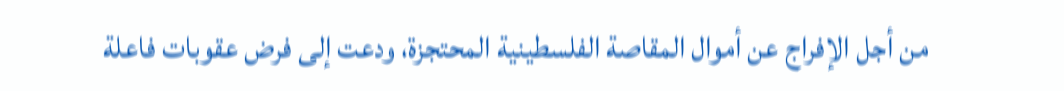من أجل الإفراج عن أموال المقاصة الفلسطينية المحتجزة، ودعت إلى فرض عقوبات فاعلة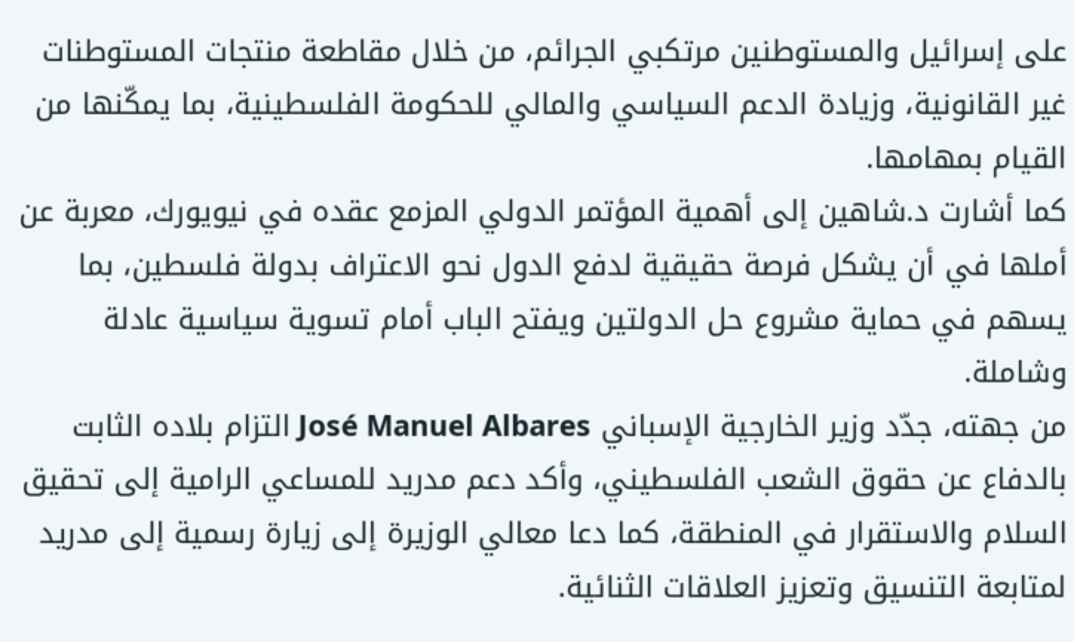على إسرائيل والمستوطنين مرتكبي الجرائم، من خلال مقاطعة منتجات المستوطنات غير القانونية، وزيادة الدعم السياسي والمالي للحكومة الفلسطينية، بما يمكّنها من القيام بمهامها.
كما أشارت د.شاهين إلى أهمية المؤتمر الدولي المزمع عقده في نيويورك، معربة عن أملها في أن يشكل فرصة حقيقية لدفع الدول نحو الاعتراف بدولة فلسطين، بما يسهم في حماية مشروع حل الدولتين ويفتح الباب أمام تسوية سياسية عادلة وشاملة.
من جهته، جدّد وزير الخارجية الإسباني José Manuel Albares التزام بلاده الثابت بالدفاع عن حقوق الشعب الفلسطيني، وأكد دعم مدريد للمساعي الرامية إلى تحقيق السلام والاستقرار في المنطقة، كما دعا معالي الوزيرة إلى زيارة رسمية إلى مدريد لمتابعة التنسيق وتعزيز العلاقات الثنائية.